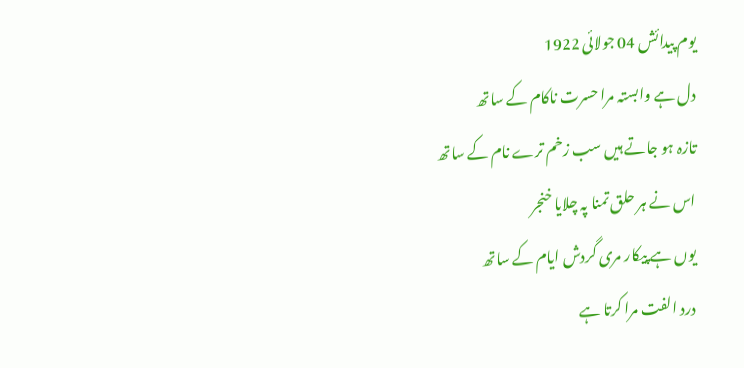یوم پیدائش 04 جولائی 1922
دل ہے وابستہ مرا حسرت ناکام کے ساتھ
تازہ ہو جاتے ہیں سب زخم ترے نام کے ساتھ
اس نے ہر حلق تمنا پہ چلایا خنجر
یوں ہے پیکار مری گردش ایام کے ساتھ
درد الفت مرا کرتا ہے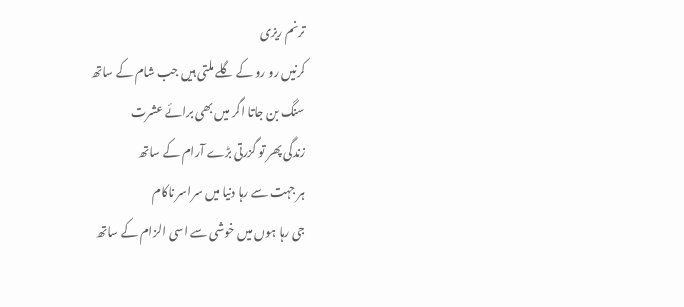ترنم ریزی
کرنیں رو رو کے گلے ملتی ہیں جب شام کے ساتھ
سنگ بن جاتا اگر میں بھی برائے عشرت
زندگی پھر تو گزرتی بڑے آرام کے ساتھ
ہر جہت سے رہا دنیا میں سراسر ناکام
جی رہا ہوں میں خوشی سے اسی الزام کے ساتھ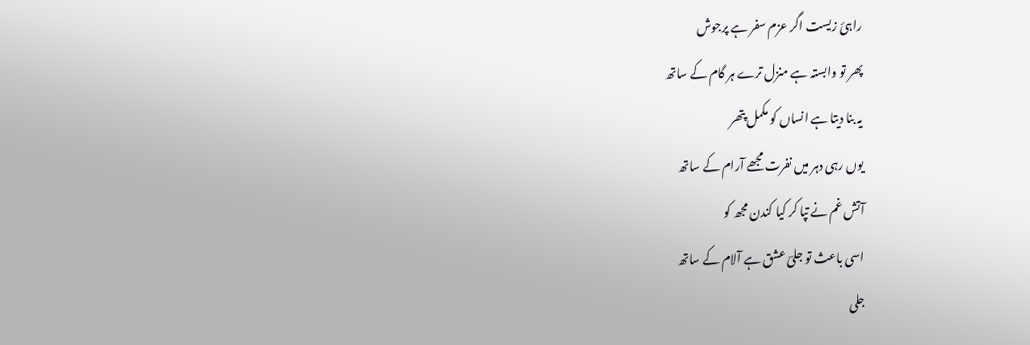راہیٔ زیست اگر عزم سفر ہے پرجوش
پھر تو وابستہ ہے منزل ترے ہر گام کے ساتھ
یہ بنا دیتا ہے انساں کو مکمل پتھر
یوں رہی دہر میں نفرت مجھے آرام کے ساتھ
آتش غم نے تپا کر کیا کندن مجھ کو
اسی باعث تو جلیؔ عشق ہے آلام کے ساتھ
جلی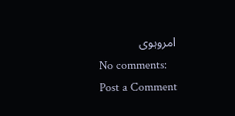امروہوی
No comments:
Post a Comment